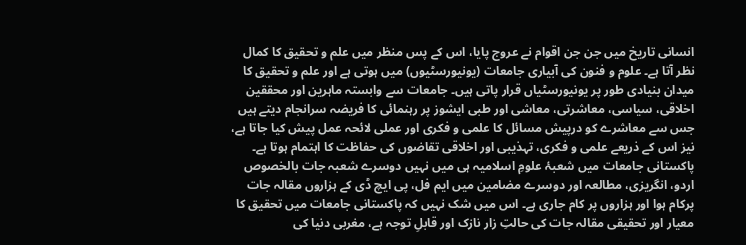انسانی تاریخ میں جن جن اقوام نے عروج پایا، اس کے پس منظر میں علم و تحقیق کا کمال نظر آتا ہے۔ علوم و فنون کی آبیاری جامعات (یونیورسٹیوں) میں ہوتی ہے اور علم و تحقیق کا میدان بنیادی طور پر یونیورسٹیاں قرار پاتی ہیں۔ جامعات سے وابستہ ماہرین اور محققین اخلاقی، سیاسی، معاشرتی، معاشی اور طبی ایشوز پر رہنمائی کا فریضہ سرانجام دیتے ہیں جس سے معاشرے کو درپیش مسائل کا علمی و فکری اور عملی لائحہ عمل پیش کیا جاتا ہے، نیز اس کے ذریعے علمی و فکری، تہذیبی اور اخلاقی تقاضوں کی حفاظت کا اہتمام ہوتا ہے۔
پاکستانی جامعات میں شعبۂ علومِ اسلامیہ ہی میں نہیں دوسرے شعبہ جات بالخصوص اردو، انگریزی، مطالعہ اور دوسرے مضامین میں ایم فل، پی ایچ ڈی کے ہزاروں مقالہ جات پرکام ہوا اور ہزاروں پر کام جاری ہے۔ اس میں شک نہیں کہ پاکستانی جامعات میں تحقیق کا معیار اور تحقیقی مقالہ جات کی حالتِ زار نازک اور قابلِ توجہ ہے، مغربی دنیا کی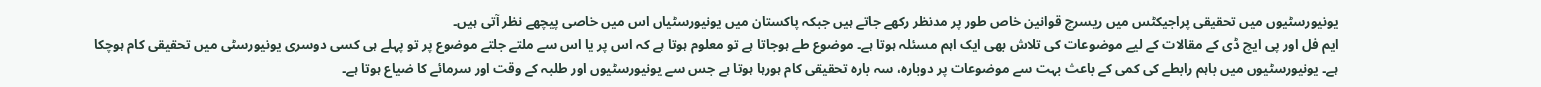یونیورسٹیوں میں تحقیقی پراجیکٹس میں ریسرچ قوانین خاص طور پر مدنظر رکھے جاتے ہیں جبکہ پاکستان میں یونیورسٹیاں اس میں خاصی پیچھے نظر آتی ہیں۔
ایم فل اور پی ایچ ڈی کے مقالات کے لیے موضوعات کی تلاش بھی ایک اہم مسئلہ ہوتا ہے۔ موضوع طے ہوجاتا ہے تو معلوم ہوتا ہے کہ اس پر یا اس سے ملتے جلتے موضوع پر تو پہلے ہی کسی دوسری یونیورسٹی میں تحقیقی کام ہوچکا ہے۔ یونیورسٹیوں میں باہم رابطے کی کمی کے باعث بہت سے موضوعات پر دوبارہ، سہ بارہ تحقیقی کام ہورہا ہوتا ہے جس سے یونیورسٹیوں اور طلبہ کے وقت اور سرمائے کا ضیاع ہوتا ہے۔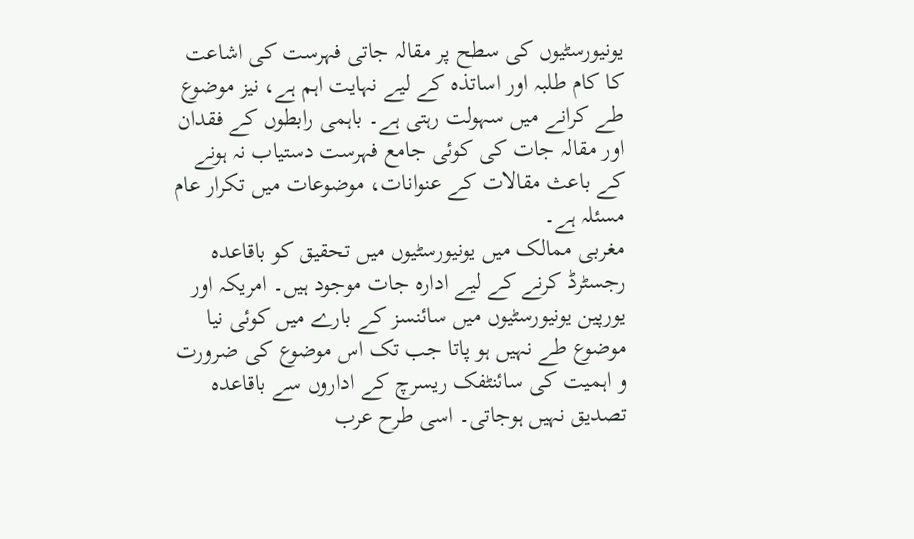یونیورسٹیوں کی سطح پر مقالہ جاتی فہرست کی اشاعت کا کام طلبہ اور اساتذہ کے لیے نہایت اہم ہے، نیز موضوع طے کرانے میں سہولت رہتی ہے۔ باہمی رابطوں کے فقدان اور مقالہ جات کی کوئی جامع فہرست دستیاب نہ ہونے کے باعث مقالات کے عنوانات، موضوعات میں تکرار عام مسئلہ ہے۔
مغربی ممالک میں یونیورسٹیوں میں تحقیق کو باقاعدہ رجسٹرڈ کرنے کے لیے ادارہ جات موجود ہیں۔ امریکہ اور یورپین یونیورسٹیوں میں سائنسز کے بارے میں کوئی نیا موضوع طے نہیں ہو پاتا جب تک اس موضوع کی ضرورت و اہمیت کی سائنٹفک ریسرچ کے اداروں سے باقاعدہ تصدیق نہیں ہوجاتی۔ اسی طرح عرب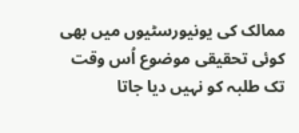ممالک کی یونیورسٹیوں میں بھی کوئی تحقیقی موضوع اُس وقت تک طلبہ کو نہیں دیا جاتا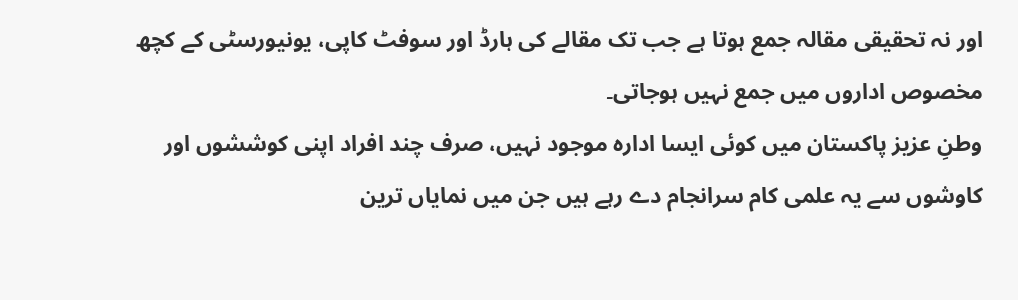اور نہ تحقیقی مقالہ جمع ہوتا ہے جب تک مقالے کی ہارڈ اور سوفٹ کاپی، یونیورسٹی کے کچھ مخصوص اداروں میں جمع نہیں ہوجاتی۔
وطنِ عزیز پاکستان میں کوئی ایسا ادارہ موجود نہیں، صرف چند افراد اپنی کوششوں اور کاوشوں سے یہ علمی کام سرانجام دے رہے ہیں جن میں نمایاں ترین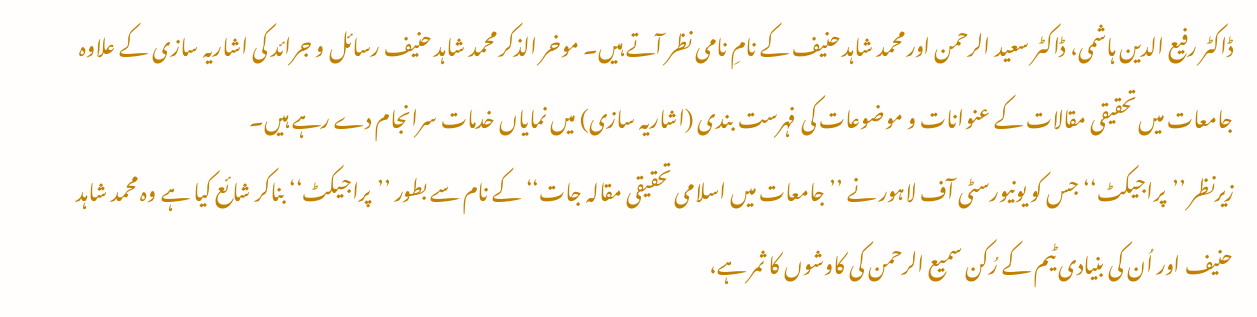ڈاکٹر رفیع الدین ہاشمی، ڈاکٹر سعید الرحمن اور محمد شاہد حنیف کے نامِ نامی نظر آتے ہیں۔ موخر الذکر محمد شاہد حنیف رسائل و جرائد کی اشاریہ سازی کے علاوہ جامعات میں تحقیقی مقالات کے عنوانات و موضوعات کی فہرست بندی (اشاریہ سازی) میں نمایاں خدمات سرانجام دے رہے ہیں۔
زیرنظر ’’پراجیکٹ‘‘ جس کو یونیورسٹی آف لاہور نے ’’جامعات میں اسلامی تحقیقی مقالہ جات‘‘ کے نام سے بطور ’’پراجیکٹ‘‘ بناکر شائع کیا ہے وہ محمد شاہد حنیف اور اُن کی بنیادی ٹیم کے رُکن سمیع الرحمن کی کاوشوں کا ثمر ہے،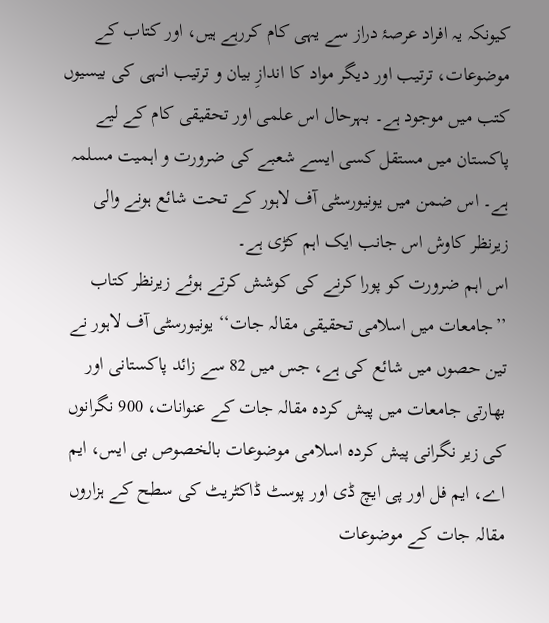کیونکہ یہ افراد عرصۂ دراز سے یہی کام کررہے ہیں، اور کتاب کے موضوعات، ترتیب اور دیگر مواد کا اندازِ بیان و ترتیب انہی کی بیسیوں کتب میں موجود ہے۔ بہرحال اس علمی اور تحقیقی کام کے لیے پاکستان میں مستقل کسی ایسے شعبے کی ضرورت و اہمیت مسلمہ ہے۔ اس ضمن میں یونیورسٹی آف لاہور کے تحت شائع ہونے والی زیرنظر کاوش اس جانب ایک اہم کڑی ہے۔
اس اہم ضرورت کو پورا کرنے کی کوشش کرتے ہوئے زیرنظر کتاب ’’جامعات میں اسلامی تحقیقی مقالہ جات‘‘ یونیورسٹی آف لاہور نے تین حصوں میں شائع کی ہے، جس میں 82 سے زائد پاکستانی اور بھارتی جامعات میں پیش کردہ مقالہ جات کے عنوانات، 900 نگرانوں کی زیر نگرانی پیش کردہ اسلامی موضوعات بالخصوص بی ایس، ایم اے، ایم فل اور پی ایچ ڈی اور پوسٹ ڈاکٹریٹ کی سطح کے ہزاروں مقالہ جات کے موضوعات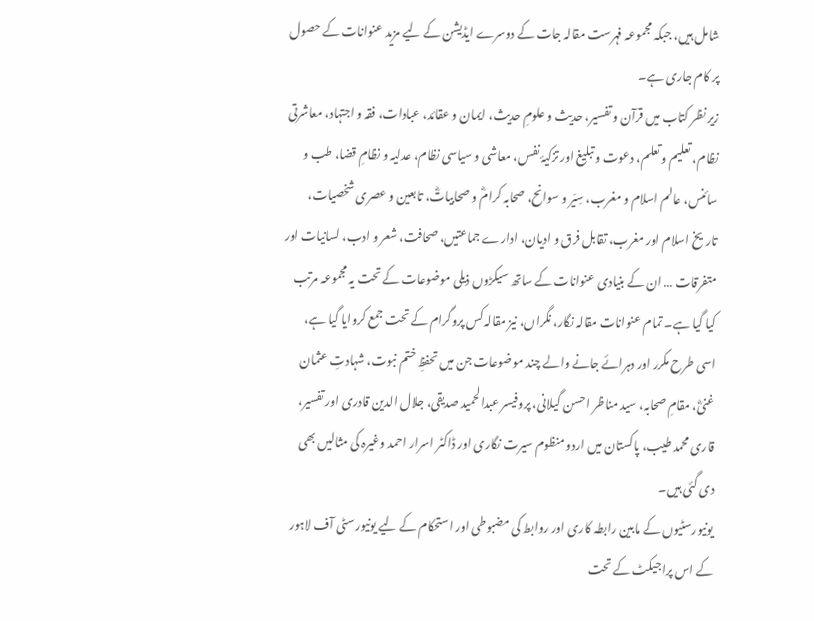شامل ہیں، جبکہ مجموعہ فہرست مقالہ جات کے دوسرے ایڈیشن کے لیے مزید عنوانات کے حصول پر کام جاری ہے۔
زیر نظر کتاب میں قرآن و تفسیر، حدیث و علومِ حدیث، ایمان و عقائد، عبادات، فقہ و اجتہاد، معاشرتی نظام، تعلیم و تعلم، دعوت و تبلیغ اور تزکیۂ نفس، معاشی و سیاسی نظام، عدلیہ و نظامِ قضا، طب و سائنس، عالم اسلام و مغرب، سِیَر و سوانح، صحابہ کرامؓ و صحابیاتؓ، تابعین و عصری شخصیات، تاریخ اسلام اور مغرب، تقابل فرق و ادیان، ادارے جماعتیں، صحافت، شعر و ادب، لسانیات اور متفرقات … ان کے بنیادی عنوانات کے ساتھ سیکڑوں ذیلی موضوعات کے تحت یہ مجموعہ مرتب کیا گیا ہے۔ تمام عنوانات مقالہ نگار، نگراں، نیز مقالہ کس پروگرام کے تحت جمع کروایا گیا ہے، اسی طرح مکرر اور دہرائے جانے والے چند موضوعات جن میں تحفظِ ختم نبوت، شہادتِ عثمان غنیؓ، مقامِ صحابہ، سید مناظر احسن گیلانی، پروفیسر عبدالحمید صدیقی، جلال الدین قادری اور تفسیر، قاری محمد طیب، پاکستان میں اردو منظوم سیرت نگاری اور ڈاکٹر اسرار احمد وغیرہ کی مثالیں بھی دی گئی ہیں۔
یونیورسٹیوں کے مابین رابطہ کاری اور روابط کی مضبوطی اور استحکام کے لیے یونیورسٹی آف لاہور کے اس پراجیکٹ کے تحت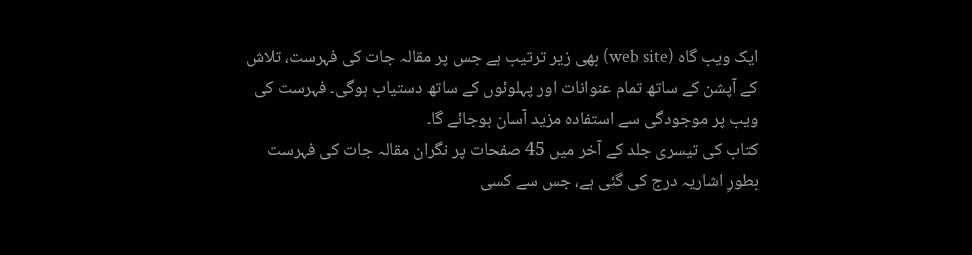ایک ویب گاہ (web site) بھی زیر ترتیب ہے جس پر مقالہ جات کی فہرست، تلاش کے آپشن کے ساتھ تمام عنوانات اور پہلوئوں کے ساتھ دستیاب ہوگی۔ فہرست کی ویب پر موجودگی سے استفادہ مزید آسان ہوجائے گا۔
کتاب کی تیسری جلد کے آخر میں 45 صفحات پر نگران مقالہ جات کی فہرست بطورِ اشاریہ درج کی گئی ہے، جس سے کسی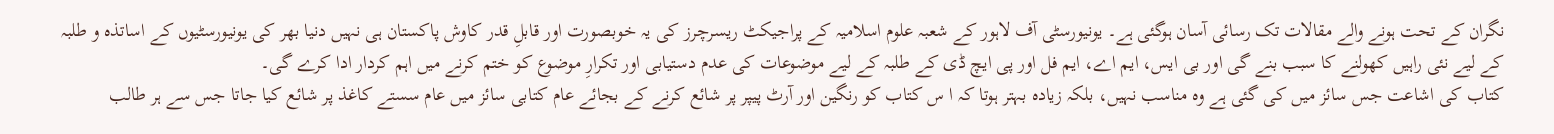نگران کے تحت ہونے والے مقالات تک رسائی آسان ہوگئی ہے۔ یونیورسٹی آف لاہور کے شعبہ علوم اسلامیہ کے پراجیکٹ ریسرچرز کی یہ خوبصورت اور قابلِ قدر کاوش پاکستان ہی نہیں دنیا بھر کی یونیورسٹیوں کے اساتذہ و طلبہ کے لیے نئی راہیں کھولنے کا سبب بنے گی اور بی ایس، ایم اے، ایم فل اور پی ایچ ڈی کے طلبہ کے لیے موضوعات کی عدم دستیابی اور تکرارِ موضوع کو ختم کرنے میں اہم کردار ادا کرے گی۔
کتاب کی اشاعت جس سائز میں کی گئی ہے وہ مناسب نہیں، بلکہ زیادہ بہتر ہوتا کہ ا س کتاب کو رنگین اور آرٹ پیپر پر شائع کرنے کے بجائے عام کتابی سائز میں عام سستے کاغذ پر شائع کیا جاتا جس سے ہر طالب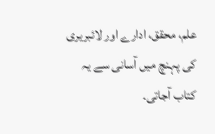علم، محقق، ادارے اور لائبریری کی پہنچ میں آسانی سے یہ کتاب آجاتی۔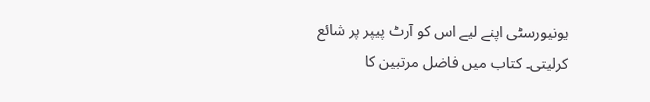یونیورسٹی اپنے لیے اس کو آرٹ پیپر پر شائع کرلیتی۔ کتاب میں فاضل مرتبین کا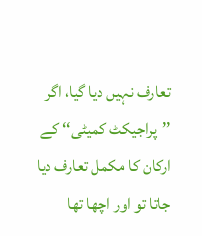تعارف نہیں دیا گیا، اگر ’’پراجیکٹ کمیٹی‘‘ کے ارکان کا مکمل تعارف دیا جاتا تو اور اچھا تھا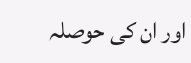اور ان کی حوصلہ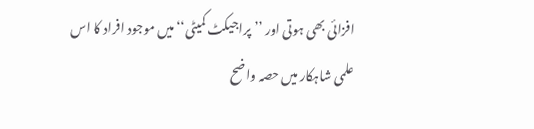افزائی بھی ہوتی اور ’’پراجیکٹ کمیٹی‘‘ میں موجود افراد کا اس علمی شاہکار میں حصہ واضح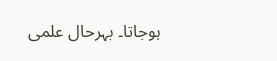ہوجاتا۔ بہرحال علمی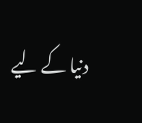دنیا کے لیے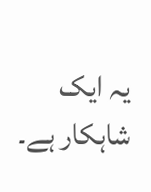یہ ایک شاہکار ہے۔